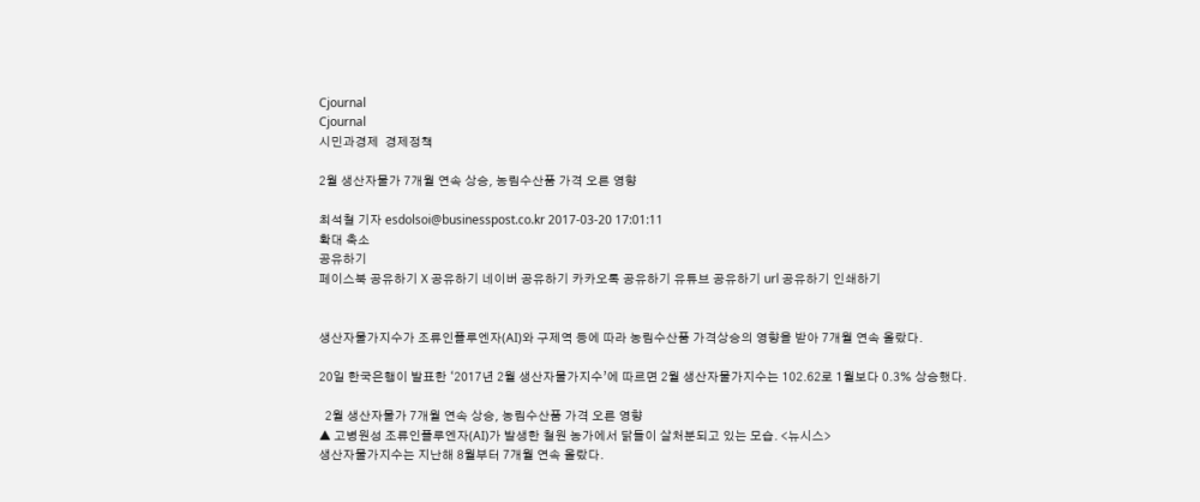Cjournal
Cjournal
시민과경제  경제정책

2월 생산자물가 7개월 연속 상승, 농림수산품 가격 오른 영향

최석철 기자 esdolsoi@businesspost.co.kr 2017-03-20 17:01:11
확대 축소
공유하기
페이스북 공유하기 X 공유하기 네이버 공유하기 카카오톡 공유하기 유튜브 공유하기 url 공유하기 인쇄하기


생산자물가지수가 조류인플루엔자(AI)와 구제역 등에 따라 농림수산품 가격상승의 영향을 받아 7개월 연속 올랐다.

20일 한국은행이 발표한 ‘2017년 2월 생산자물가지수’에 따르면 2월 생산자물가지수는 102.62로 1월보다 0.3% 상승했다.

  2월 생산자물가 7개월 연속 상승, 농림수산품 가격 오른 영향
▲ 고병원성 조류인플루엔자(AI)가 발생한 철원 농가에서 닭들이 살처분되고 있는 모습. <뉴시스>
생산자물가지수는 지난해 8월부터 7개월 연속 올랐다.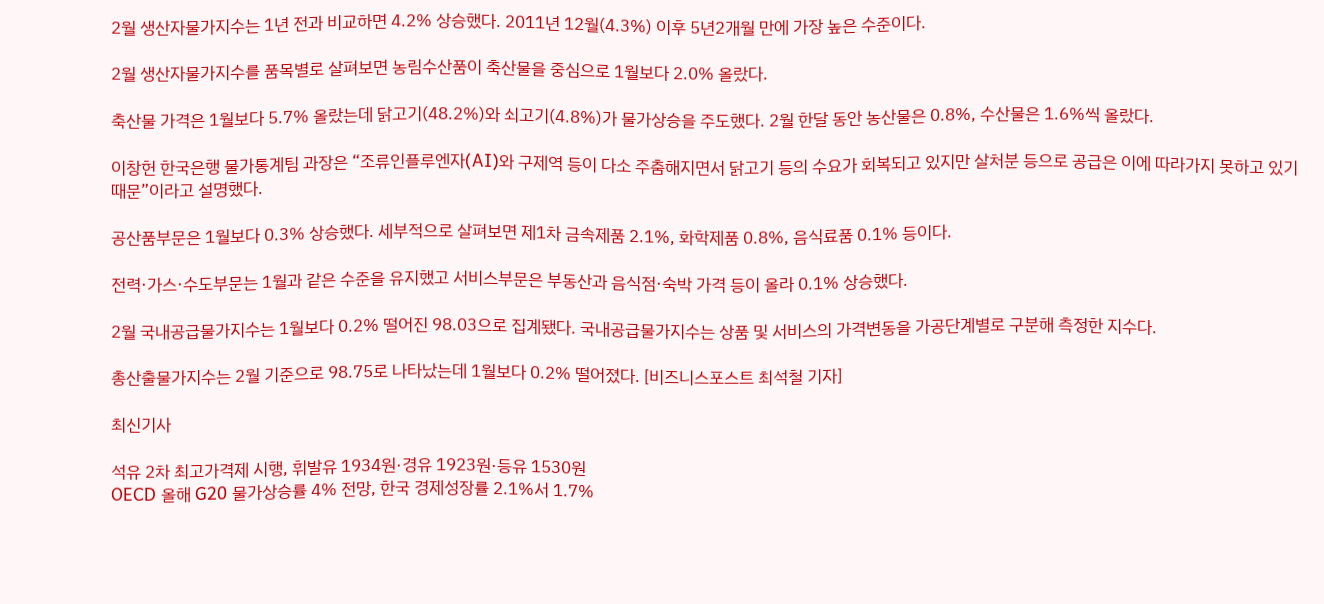2월 생산자물가지수는 1년 전과 비교하면 4.2% 상승했다. 2011년 12월(4.3%) 이후 5년2개월 만에 가장 높은 수준이다.

2월 생산자물가지수를 품목별로 살펴보면 농림수산품이 축산물을 중심으로 1월보다 2.0% 올랐다.

축산물 가격은 1월보다 5.7% 올랐는데 닭고기(48.2%)와 쇠고기(4.8%)가 물가상승을 주도했다. 2월 한달 동안 농산물은 0.8%, 수산물은 1.6%씩 올랐다.

이창헌 한국은행 물가통계팀 과장은 “조류인플루엔자(AI)와 구제역 등이 다소 주춤해지면서 닭고기 등의 수요가 회복되고 있지만 살처분 등으로 공급은 이에 따라가지 못하고 있기 때문”이라고 설명했다.

공산품부문은 1월보다 0.3% 상승했다. 세부적으로 살펴보면 제1차 금속제품 2.1%, 화학제품 0.8%, 음식료품 0.1% 등이다.

전력∙가스∙수도부문는 1월과 같은 수준을 유지했고 서비스부문은 부동산과 음식점∙숙박 가격 등이 올라 0.1% 상승했다.

2월 국내공급물가지수는 1월보다 0.2% 떨어진 98.03으로 집계됐다. 국내공급물가지수는 상품 및 서비스의 가격변동을 가공단계별로 구분해 측정한 지수다.

총산출물가지수는 2월 기준으로 98.75로 나타났는데 1월보다 0.2% 떨어졌다. [비즈니스포스트 최석철 기자]

최신기사

석유 2차 최고가격제 시행, 휘발유 1934원·경유 1923원·등유 1530원
OECD 올해 G20 물가상승률 4% 전망, 한국 경제성장률 2.1%서 1.7%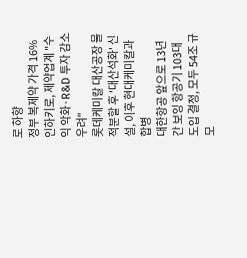로 하향
정부 복제약 가격 16% 인하키로, 제약업계 "수익 악화·R&D 투자 감소 우려"
롯데케미칼 대산공장 물적분할 후 '대산석화' 신설, 이후 현대케미칼과 합병
대한항공 앞으로 13년간 보잉 항공기 103대 도입 결정, 모두 54조 규모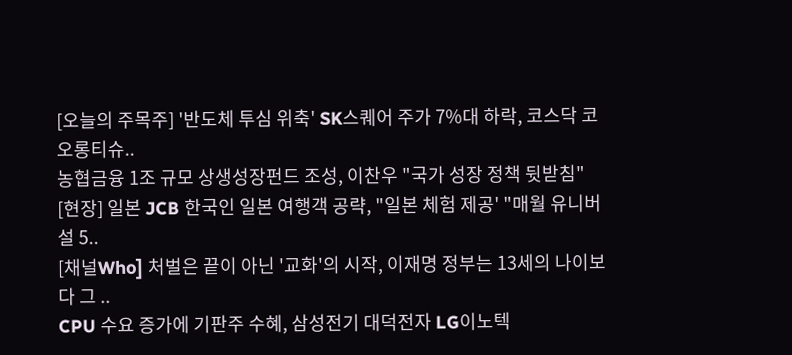[오늘의 주목주] '반도체 투심 위축' SK스퀘어 주가 7%대 하락, 코스닥 코오롱티슈..
농협금융 1조 규모 상생성장펀드 조성, 이찬우 "국가 성장 정책 뒷받침"
[현장] 일본 JCB 한국인 일본 여행객 공략, "일본 체험 제공' "매월 유니버설 5..
[채널Who] 처벌은 끝이 아닌 '교화'의 시작, 이재명 정부는 13세의 나이보다 그 ..
CPU 수요 증가에 기판주 수혜, 삼성전기 대덕전자 LG이노텍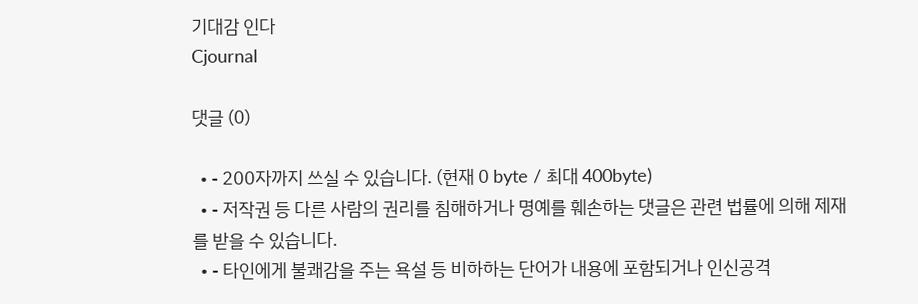기대감 인다
Cjournal

댓글 (0)

  • - 200자까지 쓰실 수 있습니다. (현재 0 byte / 최대 400byte)
  • - 저작권 등 다른 사람의 권리를 침해하거나 명예를 훼손하는 댓글은 관련 법률에 의해 제재를 받을 수 있습니다.
  • - 타인에게 불쾌감을 주는 욕설 등 비하하는 단어가 내용에 포함되거나 인신공격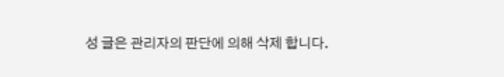성 글은 관리자의 판단에 의해 삭제 합니다.